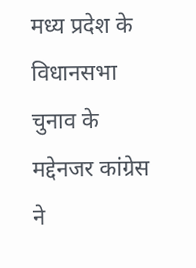मध्य प्रदेश के विधानसभा चुनाव के मद्देनजर कांग्रेस ने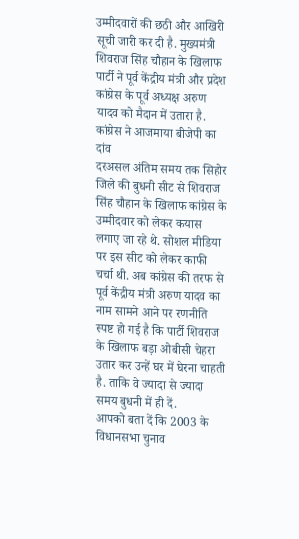उम्मीदवारों की छठी और आखिरी सूची जारी कर दी है. मुख्यमंत्री शिवराज सिंह चौहान के खिलाफ पार्टी ने पूर्व केंद्रीय मंत्री और प्रदेश कांग्रेस के पूर्व अध्यक्ष अरुण यादव को मैदान में उतारा है.
कांग्रेस ने आजमाया बीजेपी का दांव
दरअसल अंतिम समय तक सिहोर जिले की बुधनी सीट से शिवराज सिंह चौहान के खिलाफ कांग्रेस के उम्मीदवार को लेकर कयास लगाए जा रहे थे. सोशल मीडिया पर इस सीट को लेकर काफी चर्चा थी. अब कांग्रेस की तरफ से पूर्व केंद्रीय मंत्री अरुण यादव का नाम सामने आने पर रणनीति स्पष्ट हो गई है कि पार्टी शिवराज के खिलाफ बड़ा ओबीसी चेहरा उतार कर उन्हें घर में घेरना चाहती है. ताकि वे ज्यादा से ज्यादा समय बुधनी में ही दें.
आपको बता दें कि 2003 के विधानसभा चुनाव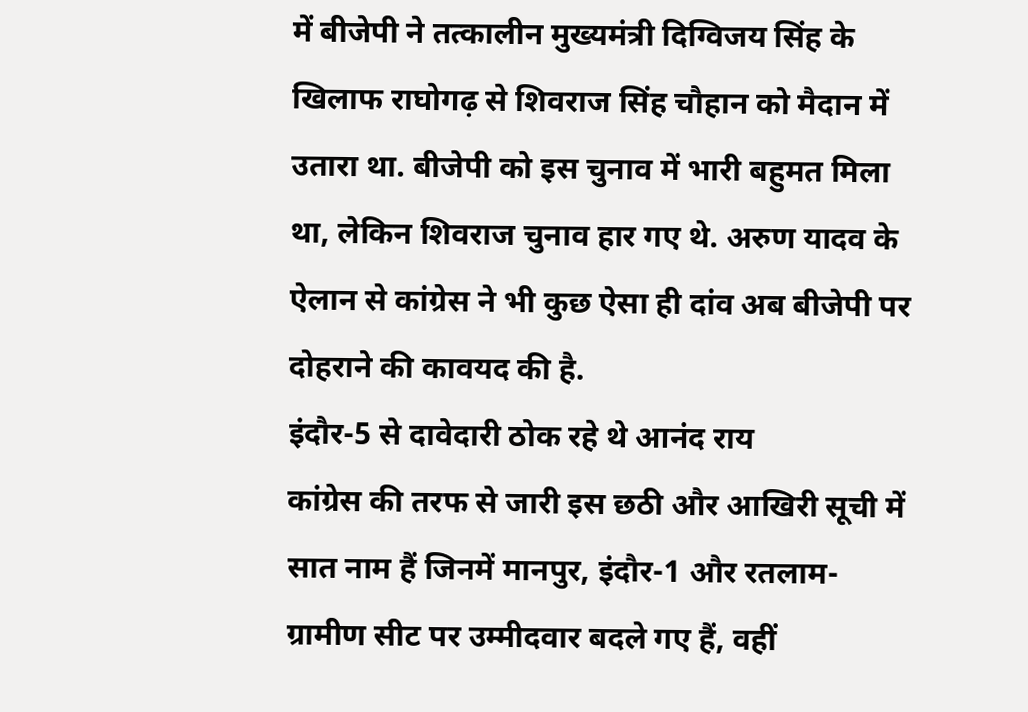में बीजेपी ने तत्कालीन मुख्यमंत्री दिग्विजय सिंह के खिलाफ राघोगढ़ से शिवराज सिंह चौहान को मैदान में उतारा था. बीजेपी को इस चुनाव में भारी बहुमत मिला था, लेकिन शिवराज चुनाव हार गए थे. अरुण यादव के ऐलान से कांग्रेस ने भी कुछ ऐसा ही दांव अब बीजेपी पर दोहराने की कावयद की है.
इंदौर-5 से दावेदारी ठोक रहे थे आनंद राय
कांग्रेस की तरफ से जारी इस छठी और आखिरी सूची में सात नाम हैं जिनमें मानपुर, इंदौर-1 और रतलाम-ग्रामीण सीट पर उम्मीदवार बदले गए हैं, वहीं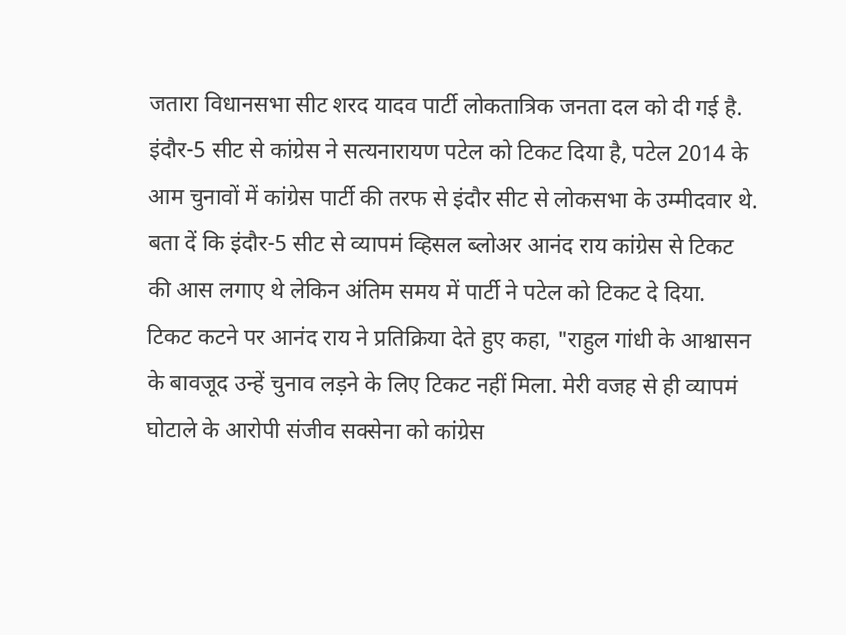जतारा विधानसभा सीट शरद यादव पार्टी लोकतात्रिक जनता दल को दी गई है. इंदौर-5 सीट से कांग्रेस ने सत्यनारायण पटेल को टिकट दिया है, पटेल 2014 के आम चुनावों में कांग्रेस पार्टी की तरफ से इंदौर सीट से लोकसभा के उम्मीदवार थे. बता दें कि इंदौर-5 सीट से व्यापमं व्हिसल ब्लोअर आनंद राय कांग्रेस से टिकट की आस लगाए थे लेकिन अंतिम समय में पार्टी ने पटेल को टिकट दे दिया.
टिकट कटने पर आनंद राय ने प्रतिक्रिया देते हुए कहा, "राहुल गांधी के आश्वासन के बावजूद उन्हें चुनाव लड़ने के लिए टिकट नहीं मिला. मेरी वजह से ही व्यापमं घोटाले के आरोपी संजीव सक्सेना को कांग्रेस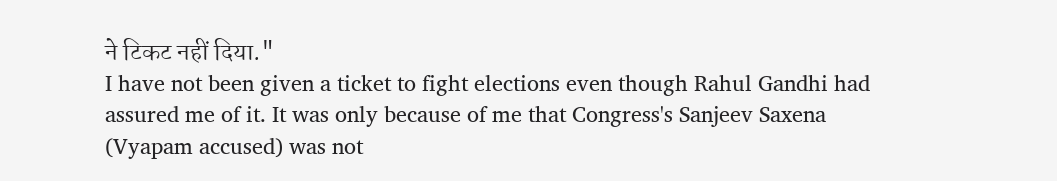ने टिकट नहीं दिया."
I have not been given a ticket to fight elections even though Rahul Gandhi had assured me of it. It was only because of me that Congress's Sanjeev Saxena (Vyapam accused) was not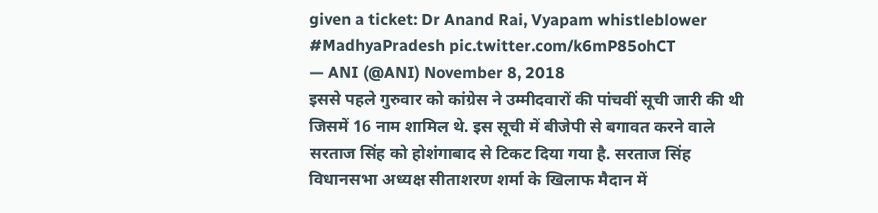given a ticket: Dr Anand Rai, Vyapam whistleblower #MadhyaPradesh pic.twitter.com/k6mP85ohCT
— ANI (@ANI) November 8, 2018
इससे पहले गुरुवार को कांग्रेस ने उम्मीदवारों की पांचवीं सूची जारी की थी जिसमें 16 नाम शामिल थे. इस सूची में बीजेपी से बगावत करने वाले सरताज सिंह को होशंगाबाद से टिकट दिया गया है. सरताज सिंह विधानसभा अध्यक्ष सीताशरण शर्मा के खिलाफ मैदान में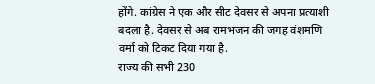होंगे. कांग्रेस ने एक और सीट देवसर से अपना प्रत्याशी बदला है. देवसर से अब रामभजन की जगह वंशमणि वर्मा को टिकट दिया गया है.
राज्य की सभी 230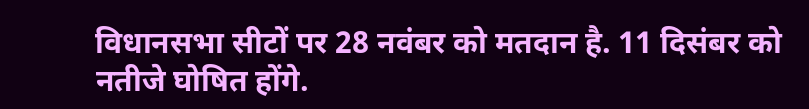विधानसभा सीटों पर 28 नवंबर को मतदान है. 11 दिसंबर को नतीजे घोषित होंगे.